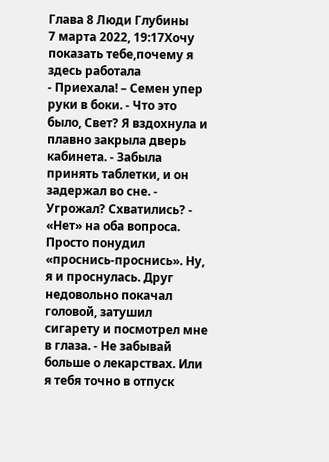Глава 8 Люди Глубины
7 марта 2022, 19:17Хочу показать тебе,почему я здесь работала
- Приехала! – Семен упер руки в боки. - Что это было, Свет? Я вздохнула и плавно закрыла дверь кабинета. - Забыла принять таблетки, и он задержал во сне. - Угрожал? Схватились? - «Нет» на оба вопроса. Просто понудил «проснись-проснись». Ну, я и проснулась. Друг недовольно покачал головой, затушил сигарету и посмотрел мне в глаза. - Не забывай больше о лекарствах. Или я тебя точно в отпуск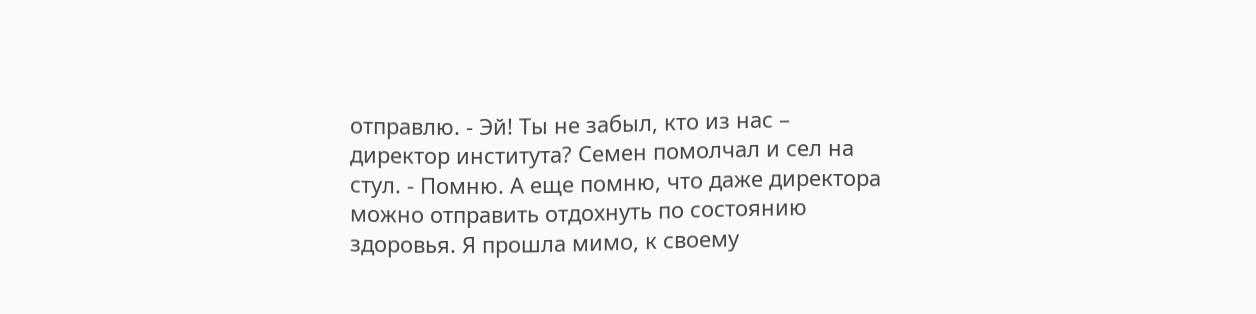отправлю. - Эй! Ты не забыл, кто из нас – директор института? Семен помолчал и сел на стул. - Помню. А еще помню, что даже директора можно отправить отдохнуть по состоянию здоровья. Я прошла мимо, к своему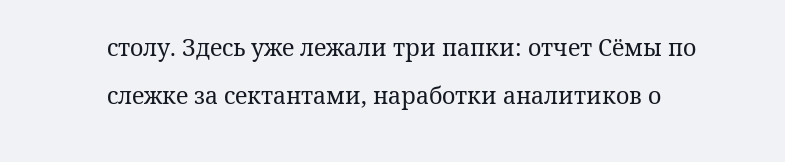столу. Здесь уже лежали три папки: отчет Сёмы по слежке за сектантами, наработки аналитиков о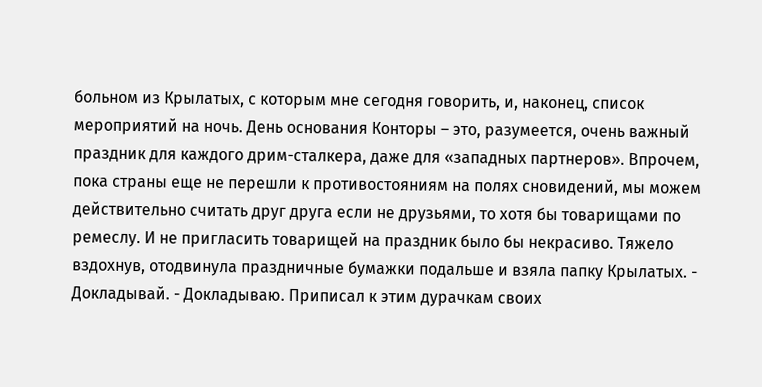больном из Крылатых, с которым мне сегодня говорить, и, наконец, список мероприятий на ночь. День основания Конторы – это, разумеется, очень важный праздник для каждого дрим-сталкера, даже для «западных партнеров». Впрочем, пока страны еще не перешли к противостояниям на полях сновидений, мы можем действительно считать друг друга если не друзьями, то хотя бы товарищами по ремеслу. И не пригласить товарищей на праздник было бы некрасиво. Тяжело вздохнув, отодвинула праздничные бумажки подальше и взяла папку Крылатых. - Докладывай. - Докладываю. Приписал к этим дурачкам своих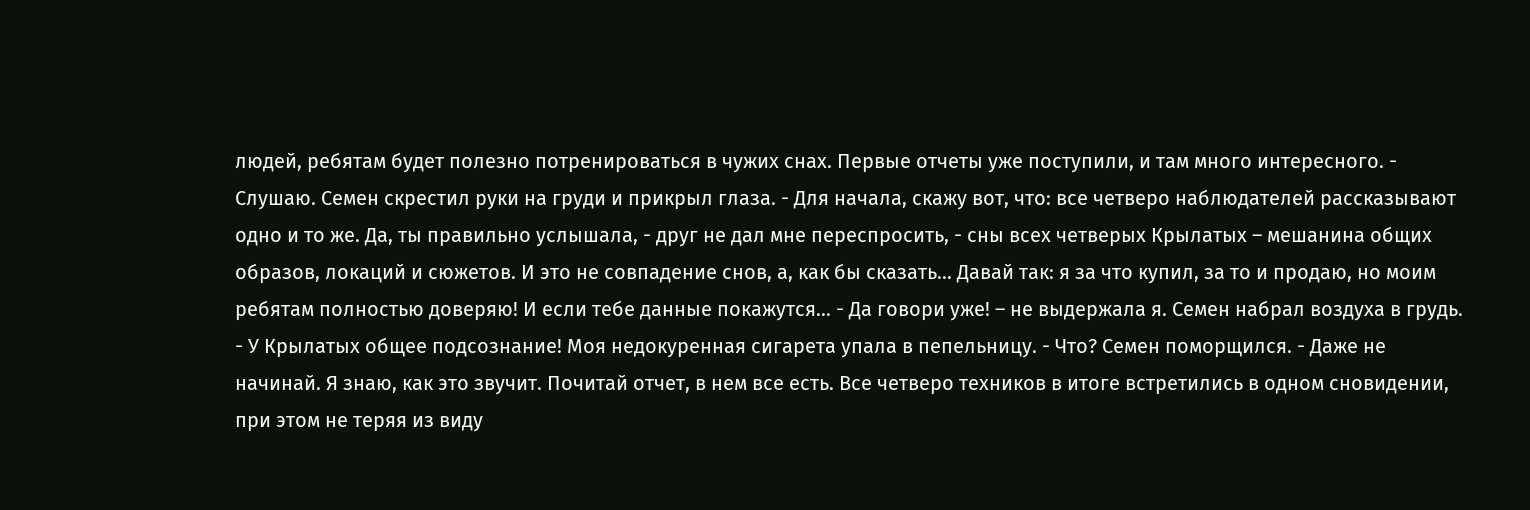людей, ребятам будет полезно потренироваться в чужих снах. Первые отчеты уже поступили, и там много интересного. - Слушаю. Семен скрестил руки на груди и прикрыл глаза. - Для начала, скажу вот, что: все четверо наблюдателей рассказывают одно и то же. Да, ты правильно услышала, - друг не дал мне переспросить, - сны всех четверых Крылатых – мешанина общих образов, локаций и сюжетов. И это не совпадение снов, а, как бы сказать... Давай так: я за что купил, за то и продаю, но моим ребятам полностью доверяю! И если тебе данные покажутся... - Да говори уже! – не выдержала я. Семен набрал воздуха в грудь. - У Крылатых общее подсознание! Моя недокуренная сигарета упала в пепельницу. - Что? Семен поморщился. - Даже не начинай. Я знаю, как это звучит. Почитай отчет, в нем все есть. Все четверо техников в итоге встретились в одном сновидении, при этом не теряя из виду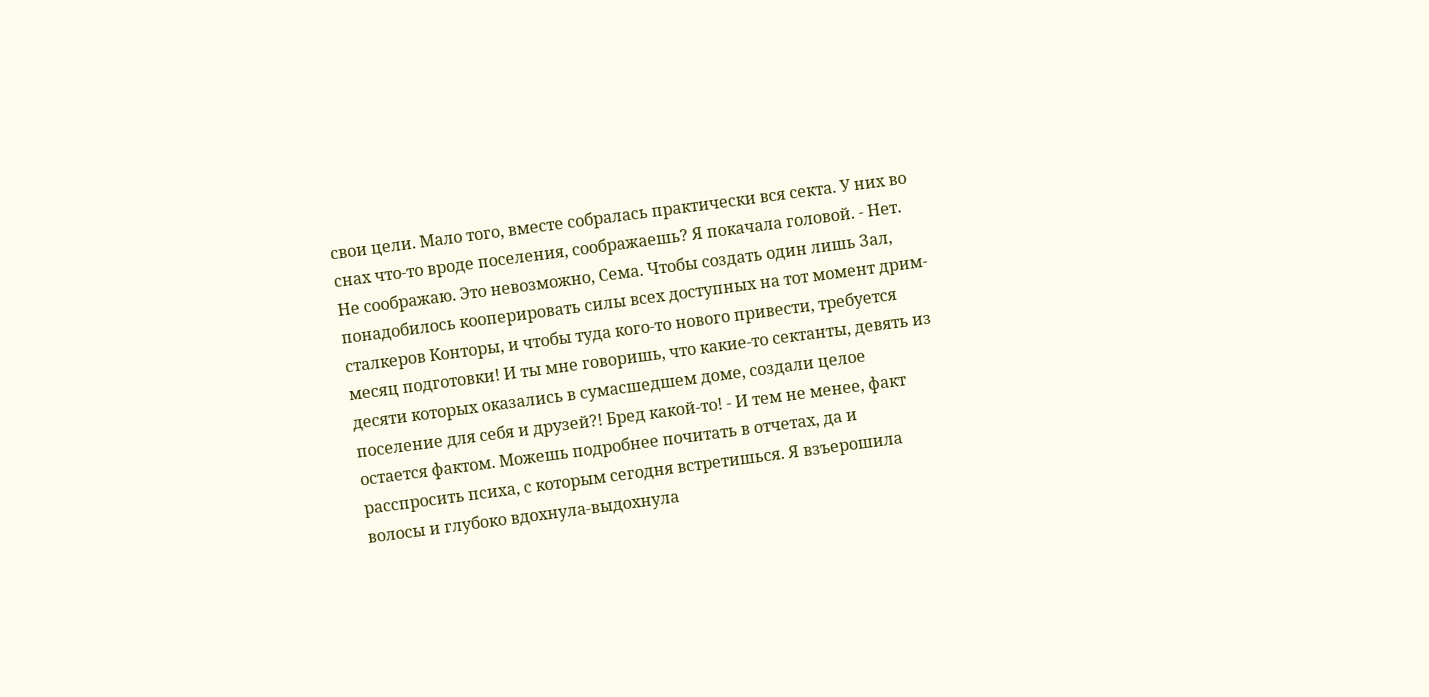свои цели. Мало того, вместе собралась практически вся секта. У них во снах что-то вроде поселения, соображаешь? Я покачала головой. - Нет. Не соображаю. Это невозможно, Сема. Чтобы создать один лишь Зал, понадобилось кооперировать силы всех доступных на тот момент дрим-сталкеров Конторы, и чтобы туда кого-то нового привести, требуется месяц подготовки! И ты мне говоришь, что какие-то сектанты, девять из десяти которых оказались в сумасшедшем доме, создали целое поселение для себя и друзей?! Бред какой-то! - И тем не менее, факт остается фактом. Можешь подробнее почитать в отчетах, да и расспросить психа, с которым сегодня встретишься. Я взъерошила волосы и глубоко вдохнула-выдохнула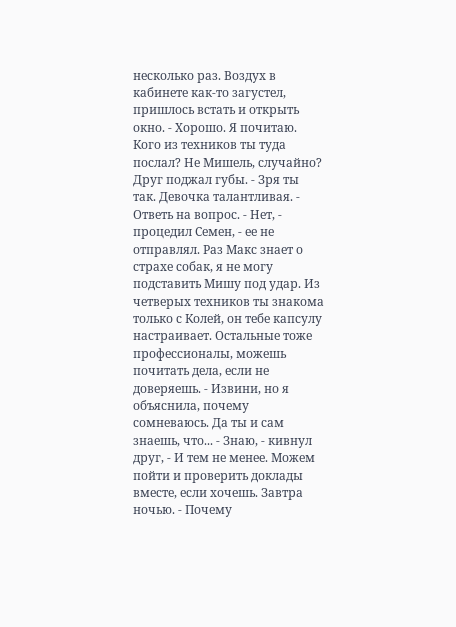несколько раз. Воздух в кабинете как-то загустел, пришлось встать и открыть окно. - Хорошо. Я почитаю. Кого из техников ты туда послал? Не Мишель, случайно? Друг поджал губы. - Зря ты так. Девочка талантливая. - Ответь на вопрос. - Нет, - процедил Семен, - ее не отправлял. Раз Макс знает о страхе собак, я не могу подставить Мишу под удар. Из четверых техников ты знакома только с Колей, он тебе капсулу настраивает. Остальные тоже профессионалы, можешь почитать дела, если не доверяешь. - Извини, но я объяснила, почему сомневаюсь. Да ты и сам знаешь, что... - Знаю, - кивнул друг, - И тем не менее. Можем пойти и проверить доклады вместе, если хочешь. Завтра ночью. - Почему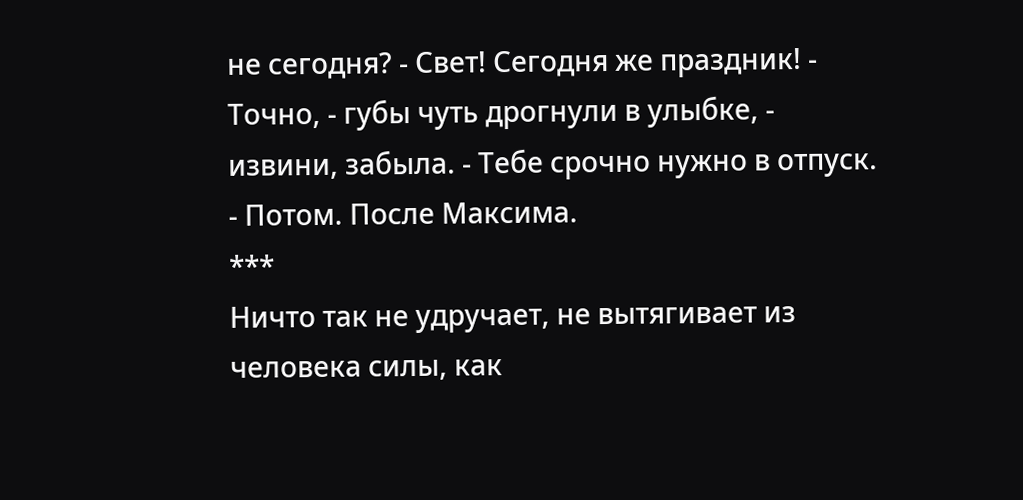не сегодня? - Свет! Сегодня же праздник! - Точно, - губы чуть дрогнули в улыбке, - извини, забыла. - Тебе срочно нужно в отпуск. - Потом. После Максима.
***
Ничто так не удручает, не вытягивает из человека силы, как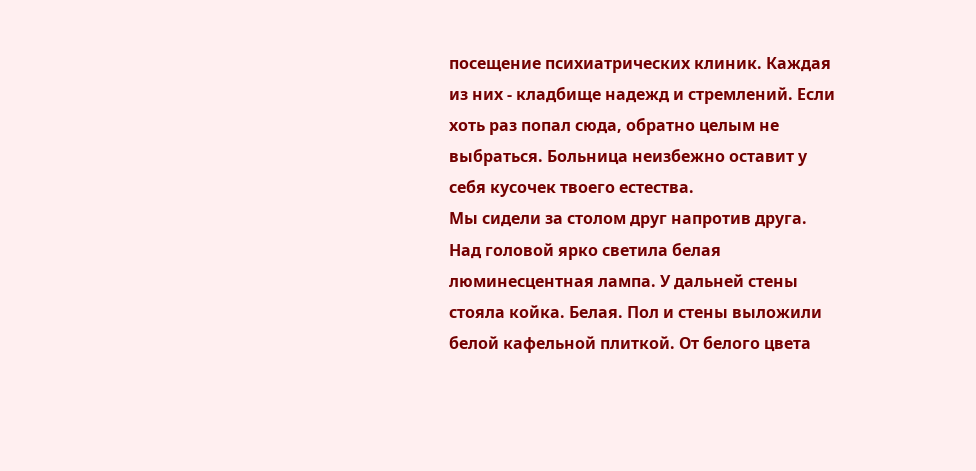посещение психиатрических клиник. Каждая из них - кладбище надежд и стремлений. Если хоть раз попал сюда, обратно целым не выбраться. Больница неизбежно оставит у себя кусочек твоего естества.
Мы сидели за столом друг напротив друга. Над головой ярко светила белая люминесцентная лампа. У дальней стены стояла койка. Белая. Пол и стены выложили белой кафельной плиткой. От белого цвета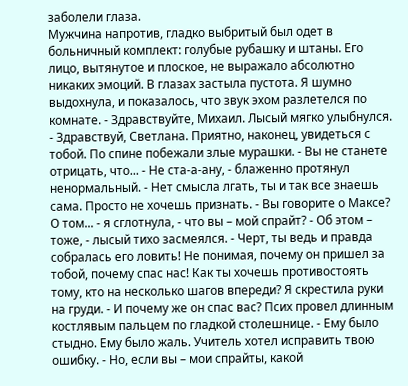заболели глаза.
Мужчина напротив, гладко выбритый был одет в больничный комплект: голубые рубашку и штаны. Его лицо, вытянутое и плоское, не выражало абсолютно никаких эмоций. В глазах застыла пустота. Я шумно выдохнула, и показалось, что звук эхом разлетелся по комнате. - Здравствуйте, Михаил. Лысый мягко улыбнулся. - Здравствуй, Светлана. Приятно, наконец, увидеться с тобой. По спине побежали злые мурашки. - Вы не станете отрицать, что... - Не ста-а-ану, - блаженно протянул ненормальный. - Нет смысла лгать, ты и так все знаешь сама. Просто не хочешь признать. - Вы говорите о Максе? О том... - я сглотнула, - что вы – мой спрайт? - Об этом – тоже, - лысый тихо засмеялся. - Черт, ты ведь и правда собралась его ловить! Не понимая, почему он пришел за тобой, почему спас нас! Как ты хочешь противостоять тому, кто на несколько шагов впереди? Я скрестила руки на груди. - И почему же он спас вас? Псих провел длинным костлявым пальцем по гладкой столешнице. - Ему было стыдно. Ему было жаль. Учитель хотел исправить твою ошибку. - Но, если вы – мои спрайты, какой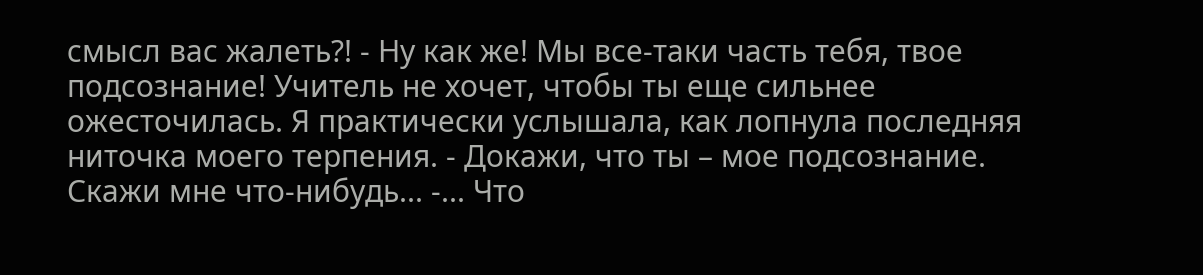смысл вас жалеть?! - Ну как же! Мы все-таки часть тебя, твое подсознание! Учитель не хочет, чтобы ты еще сильнее ожесточилась. Я практически услышала, как лопнула последняя ниточка моего терпения. - Докажи, что ты – мое подсознание. Скажи мне что-нибудь... -... Что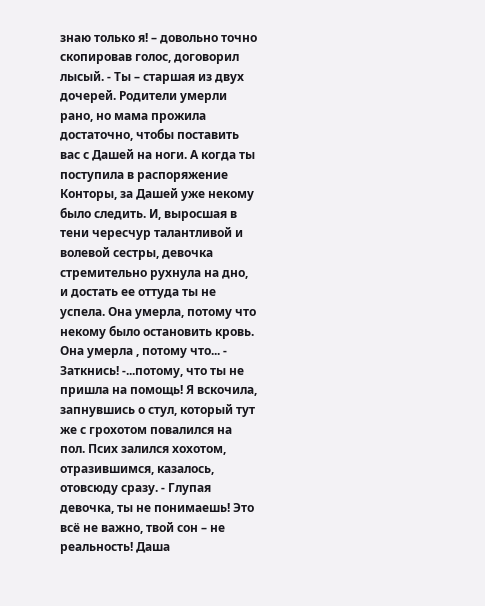знаю только я! – довольно точно скопировав голос, договорил лысый. - Ты – старшая из двух дочерей. Родители умерли рано, но мама прожила достаточно, чтобы поставить вас с Дашей на ноги. А когда ты поступила в распоряжение Конторы, за Дашей уже некому было следить. И, выросшая в тени чересчур талантливой и волевой сестры, девочка стремительно рухнула на дно, и достать ее оттуда ты не успела. Она умерла, потому что некому было остановить кровь. Она умерла , потому что... - Заткнись! -...потому, что ты не пришла на помощь! Я вскочила, запнувшись о стул, который тут же с грохотом повалился на пол. Псих залился хохотом, отразившимся, казалось, отовсюду сразу. - Глупая девочка, ты не понимаешь! Это всё не важно, твой сон – не реальность! Даша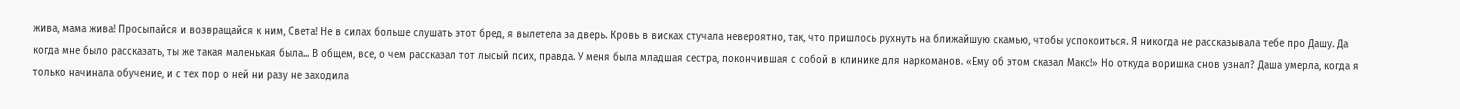жива, мама жива! Просыпайся и возвращайся к ним, Света! Не в силах больше слушать этот бред, я вылетела за дверь. Кровь в висках стучала невероятно, так, что пришлось рухнуть на ближайшую скамью, чтобы успокоиться. Я никогда не рассказывала тебе про Дашу. Да когда мне было рассказать, ты же такая маленькая была... В общем, все, о чем рассказал тот лысый псих, правда. У меня была младшая сестра, покончившая с собой в клинике для наркоманов. «Ему об этом сказал Макс!» Но откуда воришка снов узнал? Даша умерла, когда я только начинала обучение, и с тех пор о ней ни разу не заходила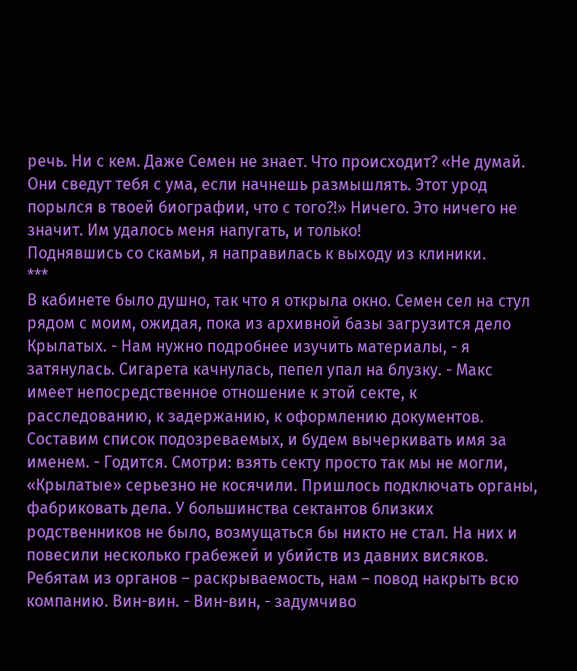речь. Ни с кем. Даже Семен не знает. Что происходит? «Не думай. Они сведут тебя с ума, если начнешь размышлять. Этот урод порылся в твоей биографии, что с того?!» Ничего. Это ничего не значит. Им удалось меня напугать, и только!
Поднявшись со скамьи, я направилась к выходу из клиники.
***
В кабинете было душно, так что я открыла окно. Семен сел на стул рядом с моим, ожидая, пока из архивной базы загрузится дело Крылатых. - Нам нужно подробнее изучить материалы, - я затянулась. Сигарета качнулась, пепел упал на блузку. - Макс имеет непосредственное отношение к этой секте, к расследованию, к задержанию, к оформлению документов. Составим список подозреваемых, и будем вычеркивать имя за именем. - Годится. Смотри: взять секту просто так мы не могли, «Крылатые» серьезно не косячили. Пришлось подключать органы, фабриковать дела. У большинства сектантов близких родственников не было, возмущаться бы никто не стал. На них и повесили несколько грабежей и убийств из давних висяков. Ребятам из органов – раскрываемость, нам – повод накрыть всю компанию. Вин-вин. - Вин-вин, - задумчиво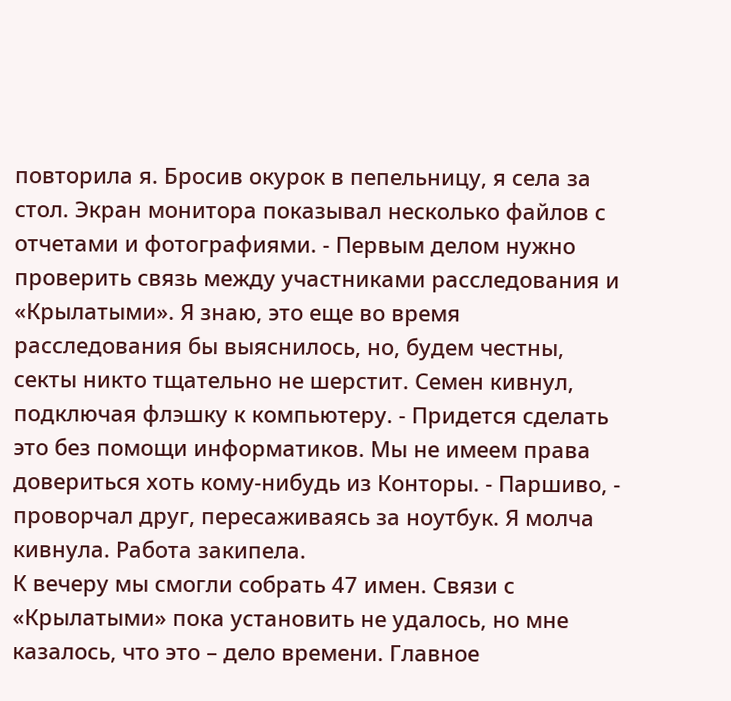повторила я. Бросив окурок в пепельницу, я села за стол. Экран монитора показывал несколько файлов с отчетами и фотографиями. - Первым делом нужно проверить связь между участниками расследования и «Крылатыми». Я знаю, это еще во время расследования бы выяснилось, но, будем честны, секты никто тщательно не шерстит. Семен кивнул, подключая флэшку к компьютеру. - Придется сделать это без помощи информатиков. Мы не имеем права довериться хоть кому-нибудь из Конторы. - Паршиво, - проворчал друг, пересаживаясь за ноутбук. Я молча кивнула. Работа закипела.
К вечеру мы смогли собрать 47 имен. Связи с «Крылатыми» пока установить не удалось, но мне казалось, что это – дело времени. Главное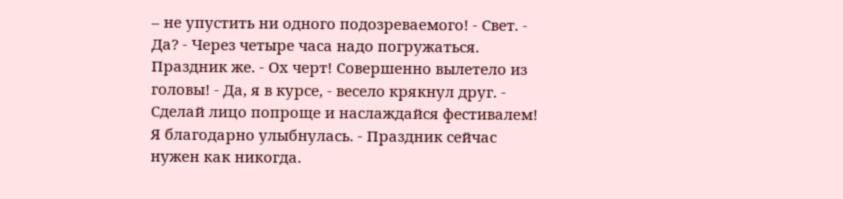– не упустить ни одного подозреваемого! - Свет. - Да? - Через четыре часа надо погружаться. Праздник же. - Ох черт! Совершенно вылетело из головы! - Да, я в курсе, - весело крякнул друг. - Сделай лицо попроще и наслаждайся фестивалем! Я благодарно улыбнулась. - Праздник сейчас нужен как никогда.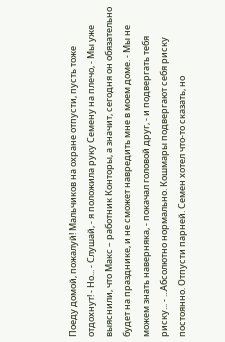Поеду домой, пожалуй! Мальчиков на охране отпусти, пусть тоже отдохнут! - Но... - Слушай, - я положила руку Семену на плечо, - Мы уже выяснили, что Макс – работник Конторы, а значит, сегодня он обязательно будет на празднике, и не сможет навредить мне в моем доме. - Мы не можем знать наверняка, - покачал головой друг, - и подвергать тебя риску... - ...Абсолютно нормально. Кошмары подвергают себя риску постоянно. Отпусти парней. Семен хотел что-то сказать, но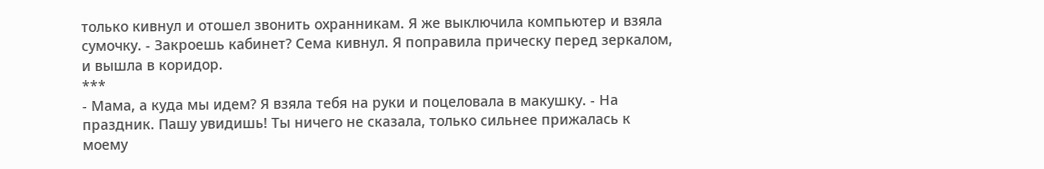только кивнул и отошел звонить охранникам. Я же выключила компьютер и взяла сумочку. - Закроешь кабинет? Сема кивнул. Я поправила прическу перед зеркалом, и вышла в коридор.
***
- Мама, а куда мы идем? Я взяла тебя на руки и поцеловала в макушку. - На праздник. Пашу увидишь! Ты ничего не сказала, только сильнее прижалась к моему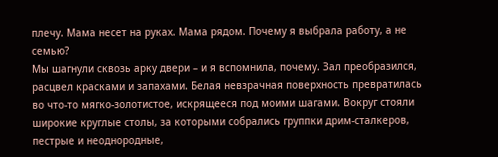плечу. Мама несет на руках. Мама рядом. Почему я выбрала работу, а не семью?
Мы шагнули сквозь арку двери – и я вспомнила, почему. Зал преобразился, расцвел красками и запахами. Белая невзрачная поверхность превратилась во что-то мягко-золотистое, искрящееся под моими шагами. Вокруг стояли широкие круглые столы, за которыми собрались группки дрим-сталкеров, пестрые и неоднородные,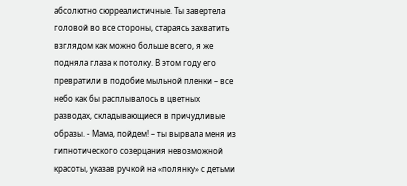абсолютно сюрреалистичные. Ты завертела головой во все стороны, стараясь захватить взглядом как можно больше всего, я же подняла глаза к потолку. В этом году его превратили в подобие мыльной пленки – все небо как бы расплывалось в цветных разводах, складывающиеся в причудливые образы. - Мама, пойдем! – ты вырвала меня из гипнотического созерцания невозможной красоты, указав ручкой на «полянку» с детьми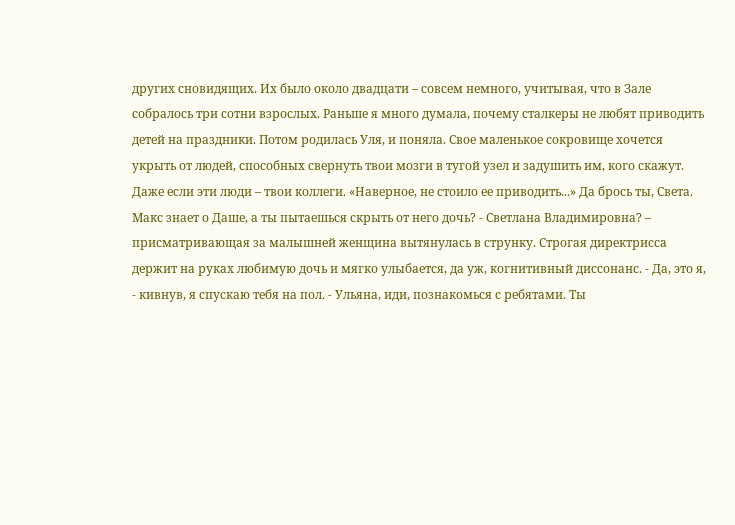других сновидящих. Их было около двадцати – совсем немного, учитывая, что в Зале собралось три сотни взрослых. Раньше я много думала, почему сталкеры не любят приводить детей на праздники. Потом родилась Уля, и поняла. Свое маленькое сокровище хочется укрыть от людей, способных свернуть твои мозги в тугой узел и задушить им, кого скажут. Даже если эти люди – твои коллеги. «Наверное, не стоило ее приводить...» Да брось ты, Света. Макс знает о Даше, а ты пытаешься скрыть от него дочь? - Светлана Владимировна? – присматривающая за малышней женщина вытянулась в струнку. Строгая директрисса держит на руках любимую дочь и мягко улыбается, да уж, когнитивный диссонанс. - Да, это я, - кивнув, я спускаю тебя на пол. - Ульяна, иди, познакомься с ребятами. Ты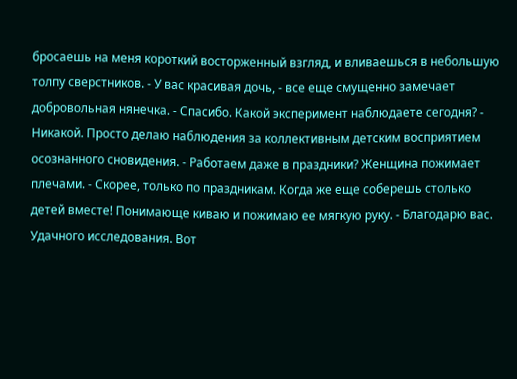бросаешь на меня короткий восторженный взгляд, и вливаешься в небольшую толпу сверстников. - У вас красивая дочь, - все еще смущенно замечает добровольная нянечка. - Спасибо. Какой эксперимент наблюдаете сегодня? - Никакой. Просто делаю наблюдения за коллективным детским восприятием осознанного сновидения. - Работаем даже в праздники? Женщина пожимает плечами. - Скорее, только по праздникам. Когда же еще соберешь столько детей вместе! Понимающе киваю и пожимаю ее мягкую руку. - Благодарю вас. Удачного исследования. Вот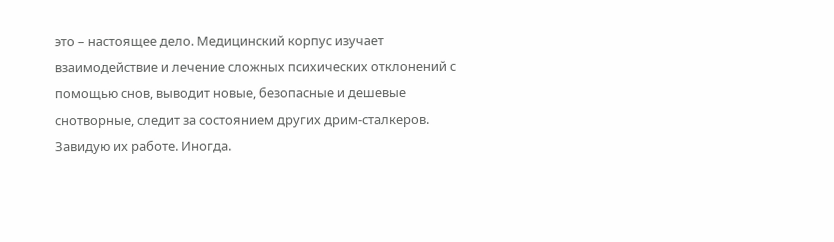это – настоящее дело. Медицинский корпус изучает взаимодействие и лечение сложных психических отклонений с помощью снов, выводит новые, безопасные и дешевые снотворные, следит за состоянием других дрим-сталкеров. Завидую их работе. Иногда.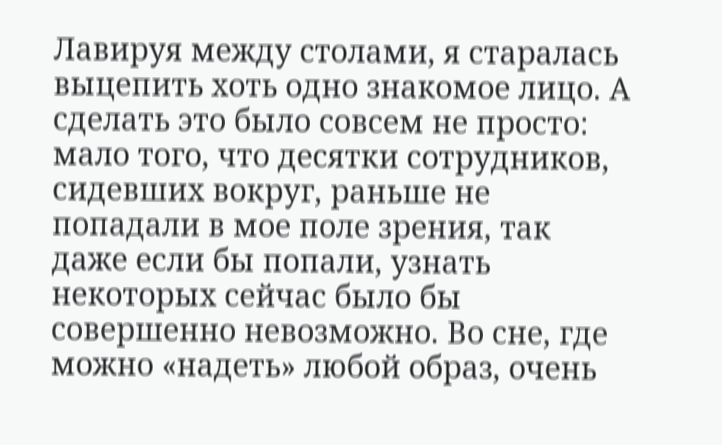Лавируя между столами, я старалась выцепить хоть одно знакомое лицо. А сделать это было совсем не просто: мало того, что десятки сотрудников, сидевших вокруг, раньше не попадали в мое поле зрения, так даже если бы попали, узнать некоторых сейчас было бы совершенно невозможно. Во сне, где можно «надеть» любой образ, очень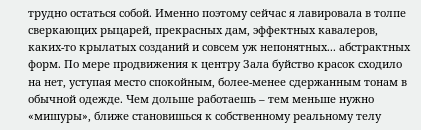трудно остаться собой. Именно поэтому сейчас я лавировала в толпе сверкающих рыцарей, прекрасных дам, эффектных кавалеров, каких-то крылатых созданий и совсем уж непонятных... абстрактных форм. По мере продвижения к центру Зала буйство красок сходило на нет, уступая место спокойным, более-менее сдержанным тонам в обычной одежде. Чем дольше работаешь – тем меньше нужно «мишуры», ближе становишься к собственному реальному телу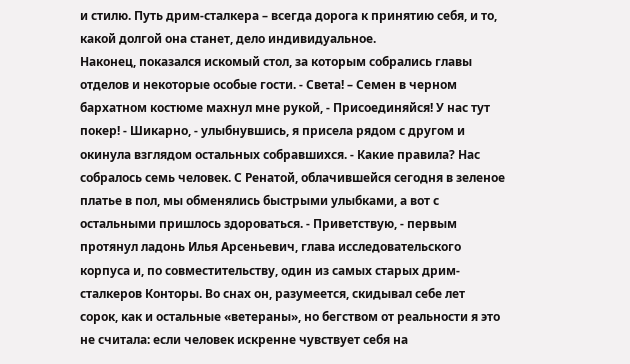и стилю. Путь дрим-сталкера – всегда дорога к принятию себя, и то, какой долгой она станет, дело индивидуальное.
Наконец, показался искомый стол, за которым собрались главы отделов и некоторые особые гости. - Света! – Семен в черном бархатном костюме махнул мне рукой, - Присоединяйся! У нас тут покер! - Шикарно, - улыбнувшись, я присела рядом с другом и окинула взглядом остальных собравшихся. - Какие правила? Нас собралось семь человек. С Ренатой, облачившейся сегодня в зеленое платье в пол, мы обменялись быстрыми улыбками, а вот с остальными пришлось здороваться. - Приветствую, - первым протянул ладонь Илья Арсеньевич, глава исследовательского корпуса и, по совместительству, один из самых старых дрим-сталкеров Конторы. Во снах он, разумеется, скидывал себе лет сорок, как и остальные «ветераны», но бегством от реальности я это не считала: если человек искренне чувствует себя на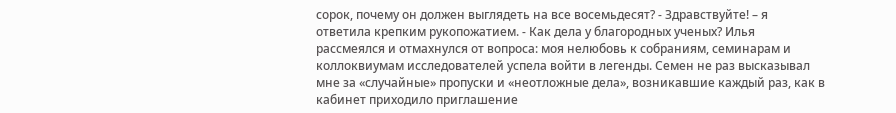сорок, почему он должен выглядеть на все восемьдесят? - Здравствуйте! – я ответила крепким рукопожатием. - Как дела у благородных ученых? Илья рассмеялся и отмахнулся от вопроса: моя нелюбовь к собраниям, семинарам и коллоквиумам исследователей успела войти в легенды. Семен не раз высказывал мне за «случайные» пропуски и «неотложные дела», возникавшие каждый раз, как в кабинет приходило приглашение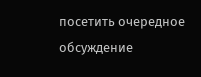посетить очередное обсуждение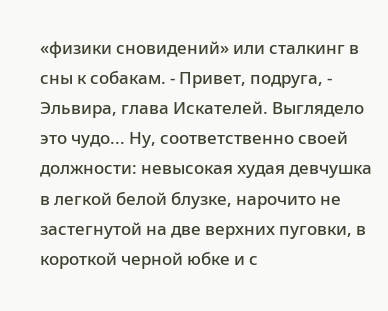«физики сновидений» или сталкинг в сны к собакам. - Привет, подруга, - Эльвира, глава Искателей. Выглядело это чудо... Ну, соответственно своей должности: невысокая худая девчушка в легкой белой блузке, нарочито не застегнутой на две верхних пуговки, в короткой черной юбке и с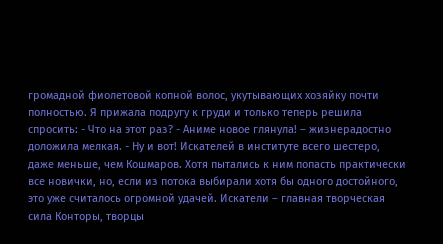громадной фиолетовой копной волос, укутывающих хозяйку почти полностью. Я прижала подругу к груди и только теперь решила спросить: - Что на этот раз? - Аниме новое глянула! – жизнерадостно доложила мелкая. - Ну и вот! Искателей в институте всего шестеро, даже меньше, чем Кошмаров. Хотя пытались к ним попасть практически все новички, но, если из потока выбирали хотя бы одного достойного, это уже считалось огромной удачей. Искатели – главная творческая сила Конторы, творцы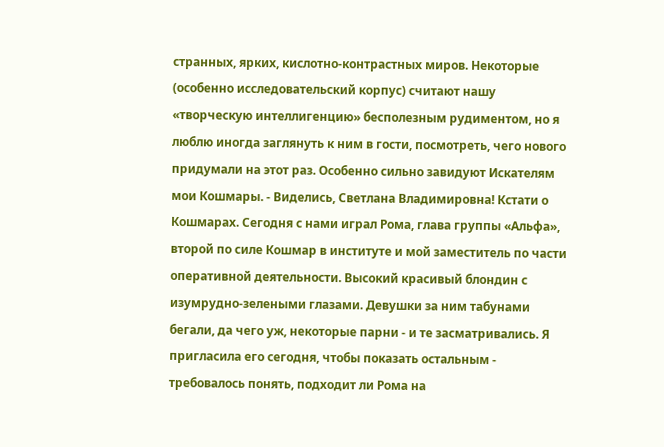странных, ярких, кислотно-контрастных миров. Некоторые (особенно исследовательский корпус) считают нашу «творческую интеллигенцию» бесполезным рудиментом, но я люблю иногда заглянуть к ним в гости, посмотреть, чего нового придумали на этот раз. Особенно сильно завидуют Искателям мои Кошмары. - Виделись, Светлана Владимировна! Кстати о Кошмарах. Сегодня с нами играл Рома, глава группы «Альфа», второй по силе Кошмар в институте и мой заместитель по части оперативной деятельности. Высокий красивый блондин с изумрудно-зелеными глазами. Девушки за ним табунами бегали, да чего уж, некоторые парни - и те засматривались. Я пригласила его сегодня, чтобы показать остальным - требовалось понять, подходит ли Рома на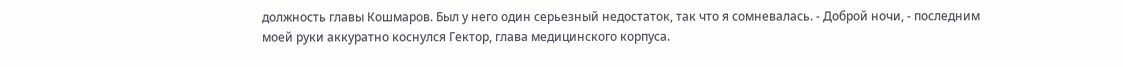должность главы Кошмаров. Был у него один серьезный недостаток, так что я сомневалась. - Доброй ночи, - последним моей руки аккуратно коснулся Гектор, глава медицинского корпуса.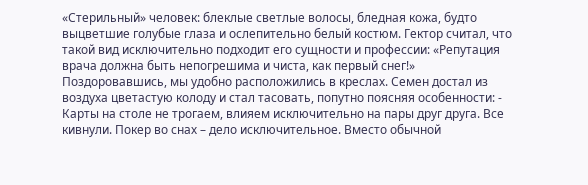«Стерильный» человек: блеклые светлые волосы, бледная кожа, будто выцветшие голубые глаза и ослепительно белый костюм. Гектор считал, что такой вид исключительно подходит его сущности и профессии: «Репутация врача должна быть непогрешима и чиста, как первый снег!» Поздоровавшись, мы удобно расположились в креслах. Семен достал из воздуха цветастую колоду и стал тасовать, попутно поясняя особенности: - Карты на столе не трогаем, влияем исключительно на пары друг друга. Все кивнули. Покер во снах – дело исключительное. Вместо обычной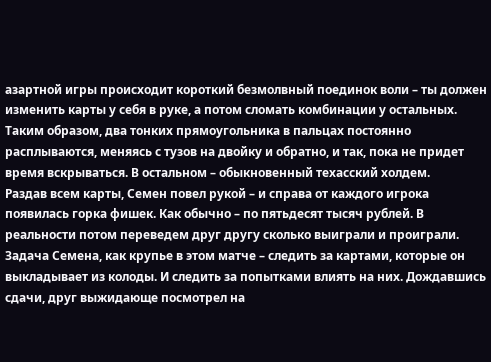азартной игры происходит короткий безмолвный поединок воли – ты должен изменить карты у себя в руке, а потом сломать комбинации у остальных. Таким образом, два тонких прямоугольника в пальцах постоянно расплываются, меняясь с тузов на двойку и обратно, и так, пока не придет время вскрываться. В остальном – обыкновенный техасский холдем.
Раздав всем карты, Семен повел рукой – и справа от каждого игрока появилась горка фишек. Как обычно – по пятьдесят тысяч рублей. В реальности потом переведем друг другу сколько выиграли и проиграли. Задача Семена, как крупье в этом матче – следить за картами, которые он выкладывает из колоды. И следить за попытками влиять на них. Дождавшись сдачи, друг выжидающе посмотрел на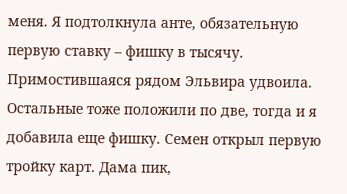меня. Я подтолкнула анте, обязательную первую ставку – фишку в тысячу. Примостившаяся рядом Эльвира удвоила. Остальные тоже положили по две, тогда и я добавила еще фишку. Семен открыл первую тройку карт. Дама пик,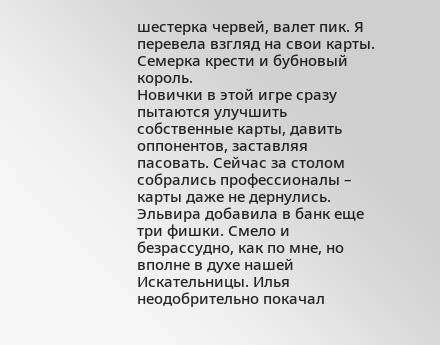шестерка червей, валет пик. Я перевела взгляд на свои карты. Семерка крести и бубновый король.
Новички в этой игре сразу пытаются улучшить собственные карты, давить оппонентов, заставляя пасовать. Сейчас за столом собрались профессионалы – карты даже не дернулись. Эльвира добавила в банк еще три фишки. Смело и безрассудно, как по мне, но вполне в духе нашей Искательницы. Илья неодобрительно покачал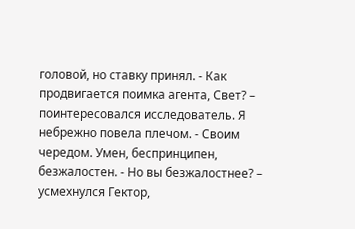головой, но ставку принял. - Как продвигается поимка агента, Свет? – поинтересовался исследователь. Я небрежно повела плечом. - Своим чередом. Умен, беспринципен, безжалостен. - Но вы безжалостнее? – усмехнулся Гектор,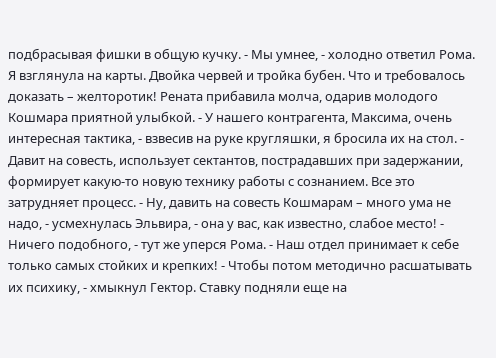подбрасывая фишки в общую кучку. - Мы умнее, - холодно ответил Рома. Я взглянула на карты. Двойка червей и тройка бубен. Что и требовалось доказать – желторотик! Рената прибавила молча, одарив молодого Кошмара приятной улыбкой. - У нашего контрагента, Максима, очень интересная тактика, - взвесив на руке кругляшки, я бросила их на стол. - Давит на совесть, использует сектантов, пострадавших при задержании, формирует какую-то новую технику работы с сознанием. Все это затрудняет процесс. - Ну, давить на совесть Кошмарам – много ума не надо, - усмехнулась Эльвира, - она у вас, как известно, слабое место! - Ничего подобного, - тут же уперся Рома. - Наш отдел принимает к себе только самых стойких и крепких! - Чтобы потом методично расшатывать их психику, - хмыкнул Гектор. Ставку подняли еще на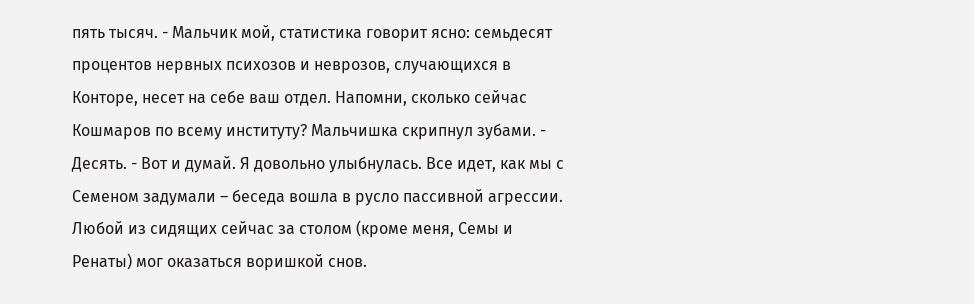пять тысяч. - Мальчик мой, статистика говорит ясно: семьдесят процентов нервных психозов и неврозов, случающихся в Конторе, несет на себе ваш отдел. Напомни, сколько сейчас Кошмаров по всему институту? Мальчишка скрипнул зубами. - Десять. - Вот и думай. Я довольно улыбнулась. Все идет, как мы с Семеном задумали – беседа вошла в русло пассивной агрессии. Любой из сидящих сейчас за столом (кроме меня, Семы и Ренаты) мог оказаться воришкой снов.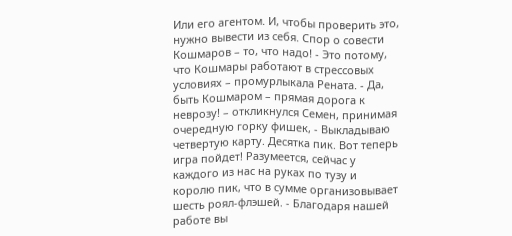Или его агентом. И, чтобы проверить это, нужно вывести из себя. Спор о совести Кошмаров – то, что надо! - Это потому, что Кошмары работают в стрессовых условиях – промурлыкала Рената. - Да, быть Кошмаром – прямая дорога к неврозу! – откликнулся Семен, принимая очередную горку фишек, - Выкладываю четвертую карту. Десятка пик. Вот теперь игра пойдет! Разумеется, сейчас у каждого из нас на руках по тузу и королю пик, что в сумме организовывает шесть роял-флэшей. - Благодаря нашей работе вы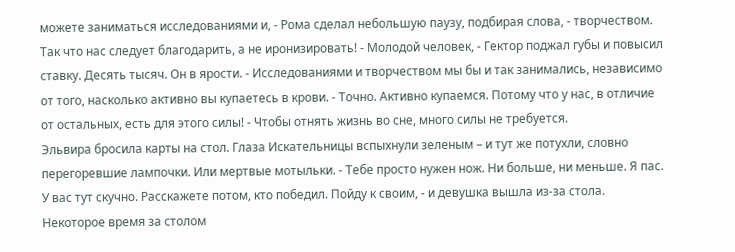можете заниматься исследованиями и, - Рома сделал небольшую паузу, подбирая слова, - творчеством. Так что нас следует благодарить, а не иронизировать! - Молодой человек, - Гектор поджал губы и повысил ставку. Десять тысяч. Он в ярости. - Исследованиями и творчеством мы бы и так занимались, независимо от того, насколько активно вы купаетесь в крови. - Точно. Активно купаемся. Потому что у нас, в отличие от остальных, есть для этого силы! - Чтобы отнять жизнь во сне, много силы не требуется.
Эльвира бросила карты на стол. Глаза Искательницы вспыхнули зеленым – и тут же потухли, словно перегоревшие лампочки. Или мертвые мотыльки. - Тебе просто нужен нож. Ни больше, ни меньше. Я пас. У вас тут скучно. Расскажете потом, кто победил. Пойду к своим, - и девушка вышла из-за стола. Некоторое время за столом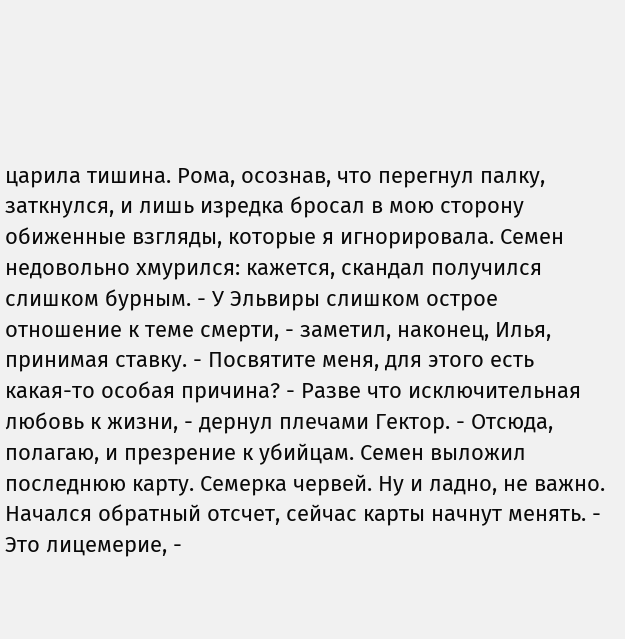царила тишина. Рома, осознав, что перегнул палку, заткнулся, и лишь изредка бросал в мою сторону обиженные взгляды, которые я игнорировала. Семен недовольно хмурился: кажется, скандал получился слишком бурным. - У Эльвиры слишком острое отношение к теме смерти, - заметил, наконец, Илья, принимая ставку. - Посвятите меня, для этого есть какая-то особая причина? - Разве что исключительная любовь к жизни, - дернул плечами Гектор. - Отсюда, полагаю, и презрение к убийцам. Семен выложил последнюю карту. Семерка червей. Ну и ладно, не важно. Начался обратный отсчет, сейчас карты начнут менять. - Это лицемерие, -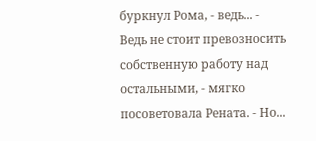буркнул Рома, - ведь... - Ведь не стоит превозносить собственную работу над остальными, - мягко посоветовала Рената. - Но...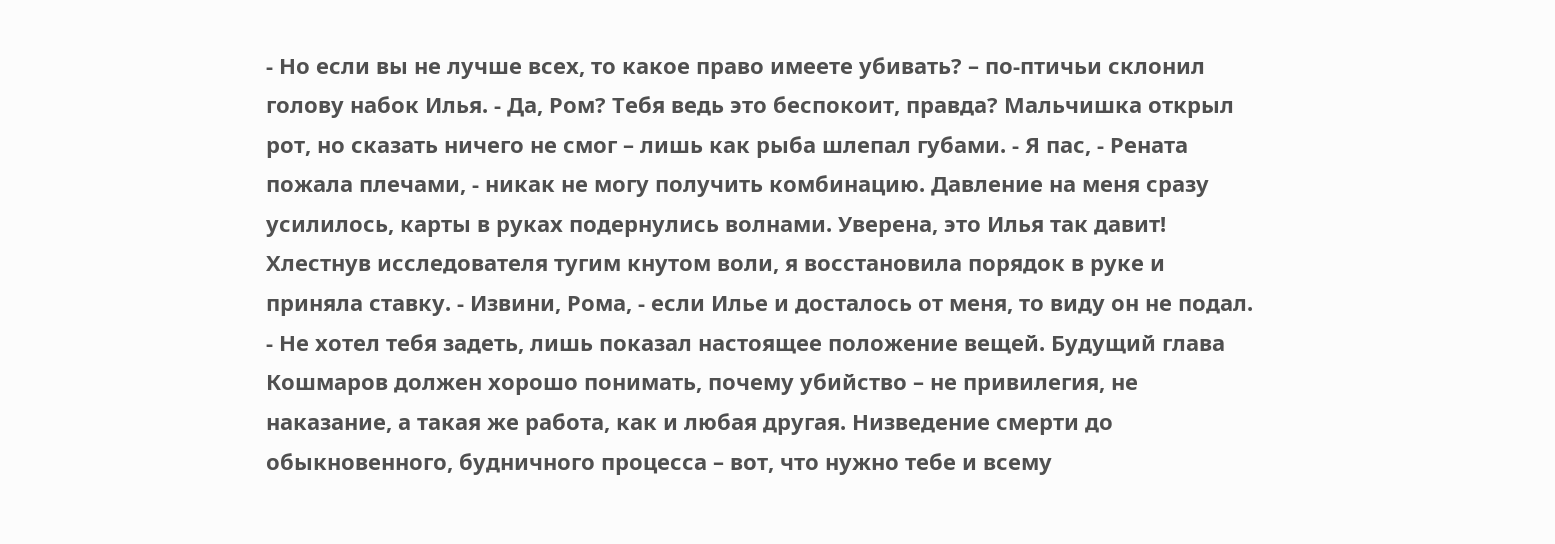- Но если вы не лучше всех, то какое право имеете убивать? – по-птичьи склонил голову набок Илья. - Да, Ром? Тебя ведь это беспокоит, правда? Мальчишка открыл рот, но сказать ничего не смог – лишь как рыба шлепал губами. - Я пас, - Рената пожала плечами, - никак не могу получить комбинацию. Давление на меня сразу усилилось, карты в руках подернулись волнами. Уверена, это Илья так давит! Хлестнув исследователя тугим кнутом воли, я восстановила порядок в руке и приняла ставку. - Извини, Рома, - если Илье и досталось от меня, то виду он не подал. - Не хотел тебя задеть, лишь показал настоящее положение вещей. Будущий глава Кошмаров должен хорошо понимать, почему убийство – не привилегия, не наказание, а такая же работа, как и любая другая. Низведение смерти до обыкновенного, будничного процесса – вот, что нужно тебе и всему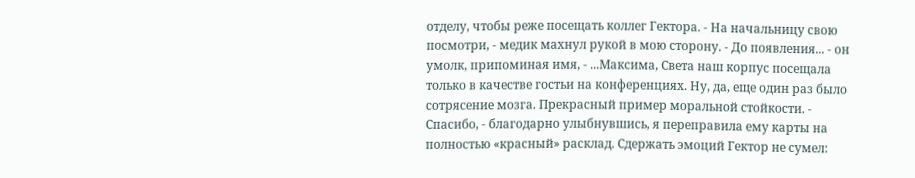отделу, чтобы реже посещать коллег Гектора. - На начальницу свою посмотри, - медик махнул рукой в мою сторону. - До появления... - он умолк, припоминая имя, - ...Максима, Света наш корпус посещала только в качестве гостьи на конференциях. Ну, да, еще один раз было сотрясение мозга. Прекрасный пример моральной стойкости. - Спасибо, - благодарно улыбнувшись, я переправила ему карты на полностью «красный» расклад. Сдержать эмоций Гектор не сумел: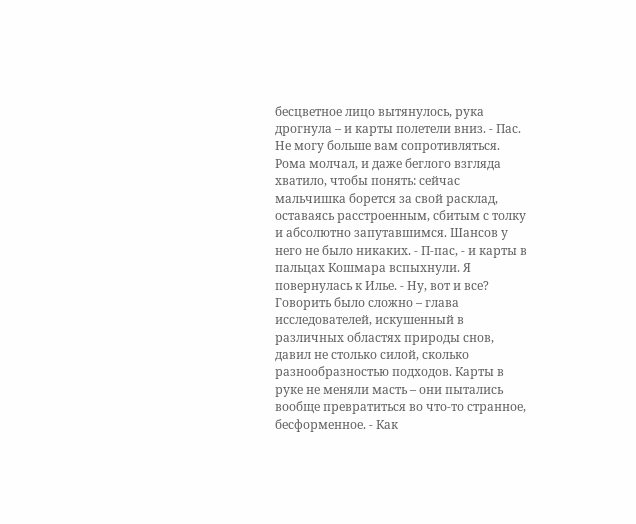бесцветное лицо вытянулось, рука дрогнула – и карты полетели вниз. - Пас. Не могу больше вам сопротивляться. Рома молчал, и даже беглого взгляда хватило, чтобы понять: сейчас мальчишка борется за свой расклад, оставаясь расстроенным, сбитым с толку и абсолютно запутавшимся. Шансов у него не было никаких. - П-пас, - и карты в пальцах Кошмара вспыхнули. Я повернулась к Илье. - Ну, вот и все? Говорить было сложно – глава исследователей, искушенный в различных областях природы снов, давил не столько силой, сколько разнообразностью подходов. Карты в руке не меняли масть – они пытались вообще превратиться во что-то странное, бесформенное. - Как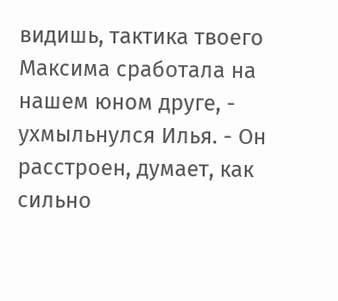видишь, тактика твоего Максима сработала на нашем юном друге, - ухмыльнулся Илья. - Он расстроен, думает, как сильно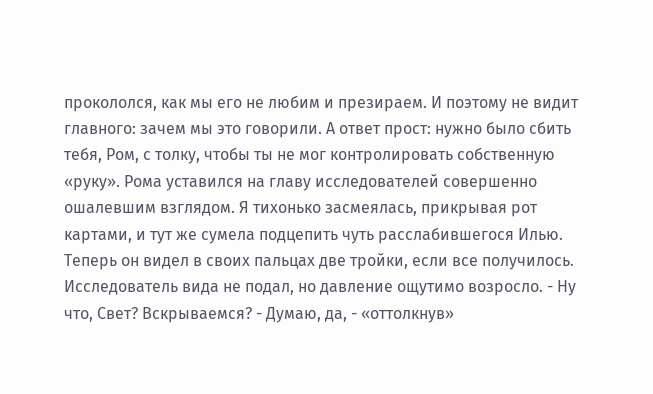прокололся, как мы его не любим и презираем. И поэтому не видит главного: зачем мы это говорили. А ответ прост: нужно было сбить тебя, Ром, с толку, чтобы ты не мог контролировать собственную «руку». Рома уставился на главу исследователей совершенно ошалевшим взглядом. Я тихонько засмеялась, прикрывая рот картами, и тут же сумела подцепить чуть расслабившегося Илью. Теперь он видел в своих пальцах две тройки, если все получилось. Исследователь вида не подал, но давление ощутимо возросло. - Ну что, Свет? Вскрываемся? - Думаю, да, - «оттолкнув»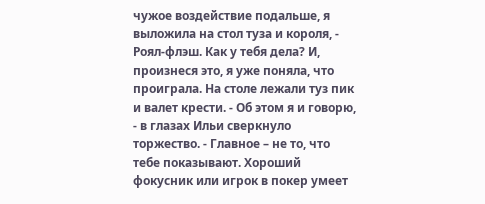чужое воздействие подальше, я выложила на стол туза и короля, - Роял-флэш. Как у тебя дела? И, произнеся это, я уже поняла, что проиграла. На столе лежали туз пик и валет крести. - Об этом я и говорю, - в глазах Ильи сверкнуло торжество. - Главное – не то, что тебе показывают. Хороший фокусник или игрок в покер умеет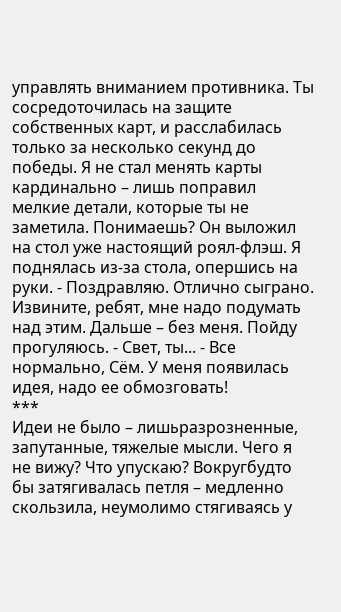управлять вниманием противника. Ты сосредоточилась на защите собственных карт, и расслабилась только за несколько секунд до победы. Я не стал менять карты кардинально – лишь поправил мелкие детали, которые ты не заметила. Понимаешь? Он выложил на стол уже настоящий роял-флэш. Я поднялась из-за стола, опершись на руки. - Поздравляю. Отлично сыграно. Извините, ребят, мне надо подумать над этим. Дальше – без меня. Пойду прогуляюсь. - Свет, ты... - Все нормально, Сём. У меня появилась идея, надо ее обмозговать!
***
Идеи не было – лишьразрозненные, запутанные, тяжелые мысли. Чего я не вижу? Что упускаю? Вокругбудто бы затягивалась петля – медленно скользила, неумолимо стягиваясь у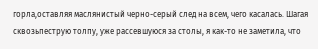горла,оставляя маслянистый черно-серый след на всем, чего касалась. Шагая сквозьпеструю толпу, уже рассевшуюся за столы, я как-то не заметила, что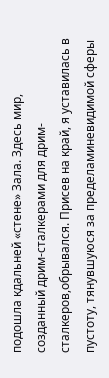подошла кдальней «стене» Зала. Здесь мир, созданный дрим-сталкерами для дрим-сталкеров,обрывался. Присев на край, я уставилась в пустоту, тянувшуюся за пределаминевидимой сферы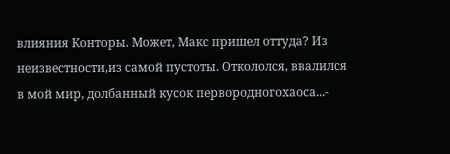влияния Конторы. Может, Макс пришел оттуда? Из неизвестности,из самой пустоты. Откололся, ввалился в мой мир, долбанный кусок первородногохаоса...-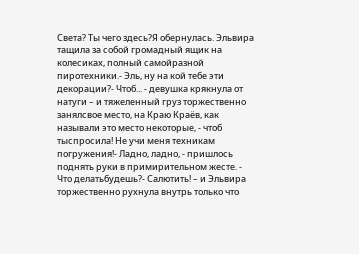Света? Ты чего здесь?Я обернулась. Эльвира тащила за собой громадный ящик на колесиках, полный самойразной пиротехники.- Эль, ну на кой тебе эти декорации?- Чтоб... - девушка крякнула от натуги – и тяжеленный груз торжественно занялсвое место, на Краю Краёв, как называли это место некоторые, - чтоб тыспросила! Не учи меня техникам погружения!- Ладно, ладно, - пришлось поднять руки в примирительном жесте. - Что делатьбудешь?- Салютить! – и Эльвира торжественно рухнула внутрь только что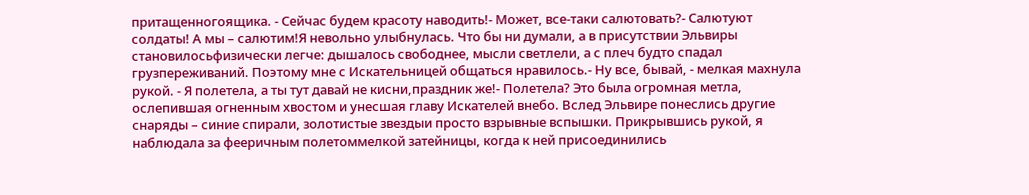притащенногоящика. - Сейчас будем красоту наводить!- Может, все-таки салютовать?- Салютуют солдаты! А мы – салютим!Я невольно улыбнулась. Что бы ни думали, а в присутствии Эльвиры становилосьфизически легче: дышалось свободнее, мысли светлели, а с плеч будто спадал грузпереживаний. Поэтому мне с Искательницей общаться нравилось.- Ну все, бывай, - мелкая махнула рукой. - Я полетела, а ты тут давай не кисни,праздник же!- Полетела? Это была огромная метла, ослепившая огненным хвостом и унесшая главу Искателей внебо. Вслед Эльвире понеслись другие снаряды – синие спирали, золотистые звездыи просто взрывные вспышки. Прикрывшись рукой, я наблюдала за фееричным полетоммелкой затейницы, когда к ней присоединились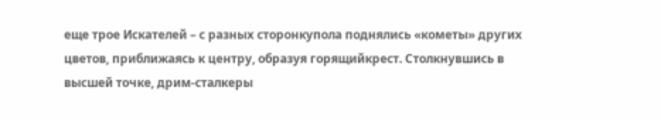еще трое Искателей – с разных сторонкупола поднялись «кометы» других цветов, приближаясь к центру, образуя горящийкрест. Столкнувшись в высшей точке, дрим-сталкеры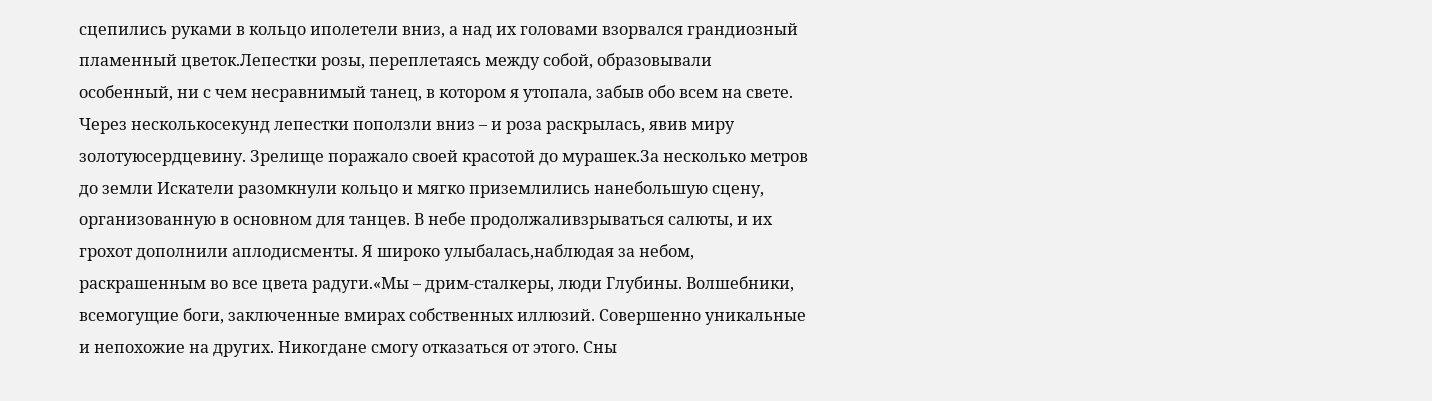сцепились руками в кольцо иполетели вниз, а над их головами взорвался грандиозный пламенный цветок.Лепестки розы, переплетаясь между собой, образовывали особенный, ни с чем несравнимый танец, в котором я утопала, забыв обо всем на свете. Через несколькосекунд лепестки поползли вниз – и роза раскрылась, явив миру золотуюсердцевину. Зрелище поражало своей красотой до мурашек.За несколько метров до земли Искатели разомкнули кольцо и мягко приземлились нанебольшую сцену, организованную в основном для танцев. В небе продолжаливзрываться салюты, и их грохот дополнили аплодисменты. Я широко улыбалась,наблюдая за небом, раскрашенным во все цвета радуги.«Мы – дрим-сталкеры, люди Глубины. Волшебники, всемогущие боги, заключенные вмирах собственных иллюзий. Совершенно уникальные и непохожие на других. Никогдане смогу отказаться от этого. Сны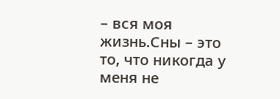– вся моя жизнь.Сны – это то, что никогда у меня не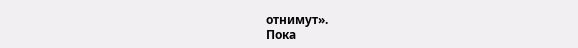отнимут».
Пока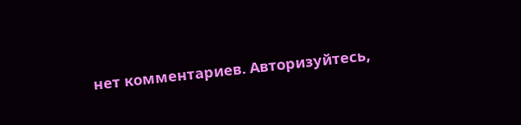нет комментариев. Авторизуйтесь,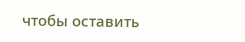чтобы оставить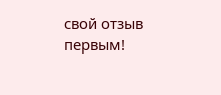свой отзыв первым!